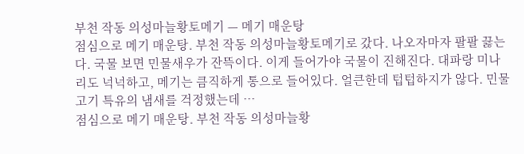부천 작동 의성마늘황토메기 — 메기 매운탕
점심으로 메기 매운탕. 부천 작동 의성마늘황토메기로 갔다. 나오자마자 팔팔 끓는다. 국물 보면 민물새우가 잔뜩이다. 이게 들어가야 국물이 진해진다. 대파랑 미나리도 넉넉하고, 메기는 큼직하게 통으로 들어있다. 얼큰한데 텁텁하지가 않다. 민물고기 특유의 냄새를 걱정했는데 …
점심으로 메기 매운탕. 부천 작동 의성마늘황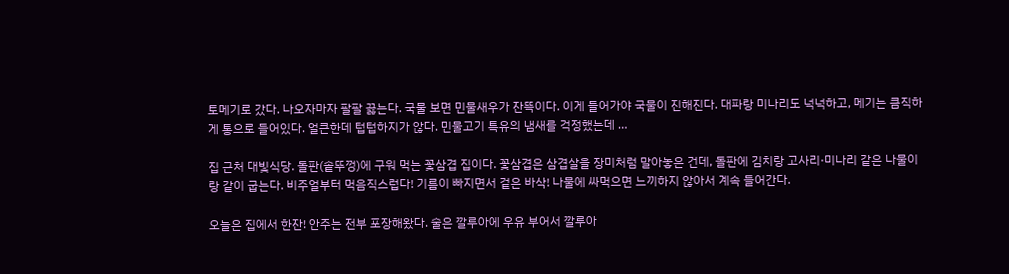토메기로 갔다. 나오자마자 팔팔 끓는다. 국물 보면 민물새우가 잔뜩이다. 이게 들어가야 국물이 진해진다. 대파랑 미나리도 넉넉하고, 메기는 큼직하게 통으로 들어있다. 얼큰한데 텁텁하지가 않다. 민물고기 특유의 냄새를 걱정했는데 …

집 근처 대빛식당. 돌판(솥뚜껑)에 구워 먹는 꽃삼겹 집이다. 꽃삼겹은 삼겹살을 장미처럼 말아놓은 건데, 돌판에 김치랑 고사리·미나리 같은 나물이랑 같이 굽는다. 비주얼부터 먹음직스럽다! 기름이 빠지면서 겉은 바삭! 나물에 싸먹으면 느끼하지 않아서 계속 들어간다.

오늘은 집에서 한잔! 안주는 전부 포장해왔다. 술은 깔루아에 우유 부어서 깔루아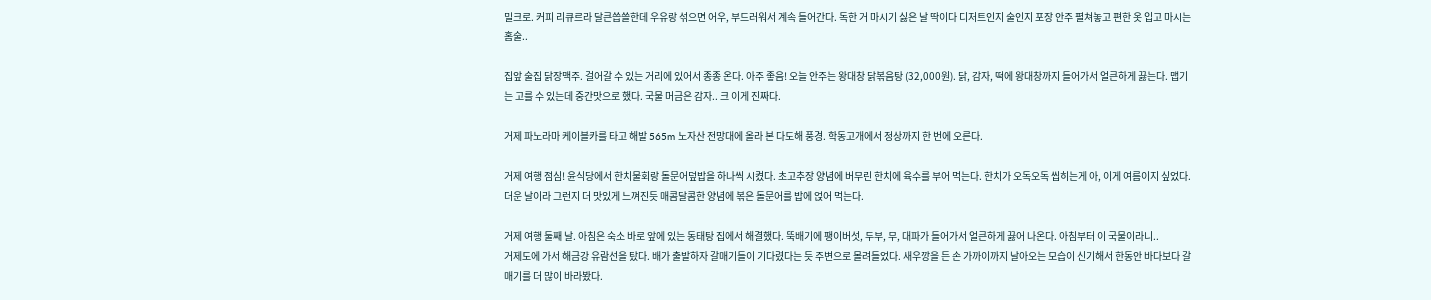밀크로. 커피 리큐르라 달큰씁쓸한데 우유랑 섞으면 어우, 부드러워서 계속 들어간다. 독한 거 마시기 싫은 날 딱이다 디저트인지 술인지 포장 안주 펼쳐놓고 편한 옷 입고 마시는 홈술..

집앞 술집 닭장맥주. 걸어갈 수 있는 거리에 있어서 종종 온다. 아주 좋음! 오늘 안주는 왕대창 닭볶음탕 (32,000원). 닭, 감자, 떡에 왕대창까지 들어가서 얼큰하게 끓는다. 맵기는 고를 수 있는데 중간맛으로 했다. 국물 머금은 감자.. 크 이게 진짜다.

거제 파노라마 케이블카를 타고 해발 565m 노자산 전망대에 올라 본 다도해 풍경. 학동고개에서 정상까지 한 번에 오른다.

거제 여행 점심! 윤식당에서 한치물회랑 돌문어덮밥을 하나씩 시켰다. 초고추장 양념에 버무린 한치에 육수를 부어 먹는다. 한치가 오독오독 씹히는게 아, 이게 여름이지 싶었다. 더운 날이라 그런지 더 맛있게 느껴진듯 매콤달콤한 양념에 볶은 돌문어를 밥에 얹어 먹는다.

거제 여행 둘째 날. 아침은 숙소 바로 앞에 있는 동태탕 집에서 해결했다. 뚝배기에 팽이버섯, 두부, 무, 대파가 들어가서 얼큰하게 끓어 나온다. 아침부터 이 국물이라니..
거제도에 가서 해금강 유람선을 탔다. 배가 출발하자 갈매기들이 기다렸다는 듯 주변으로 몰려들었다. 새우깡을 든 손 가까이까지 날아오는 모습이 신기해서 한동안 바다보다 갈매기를 더 많이 바라봤다.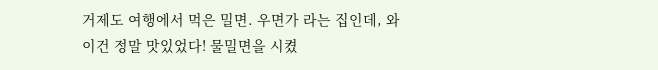거제도 여행에서 먹은 밀면. 우면가 라는 집인데, 와 이건 정말 맛있었다! 물밀면을 시켰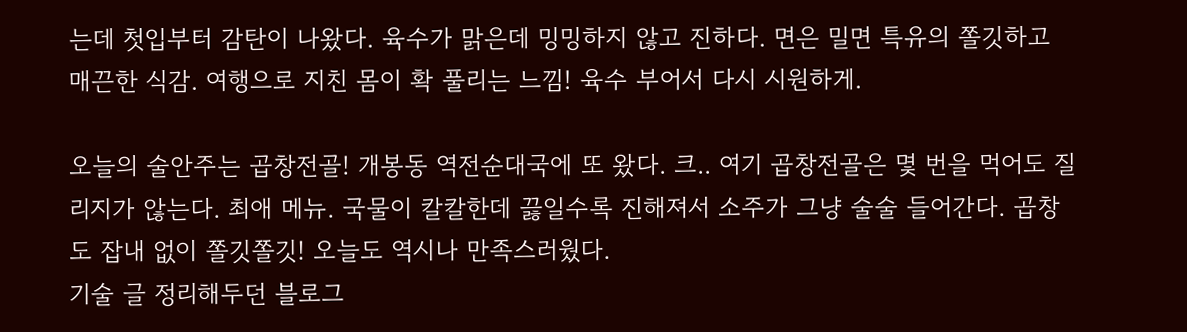는데 첫입부터 감탄이 나왔다. 육수가 맑은데 밍밍하지 않고 진하다. 면은 밀면 특유의 쫄깃하고 매끈한 식감. 여행으로 지친 몸이 확 풀리는 느낌! 육수 부어서 다시 시원하게.

오늘의 술안주는 곱창전골! 개봉동 역전순대국에 또 왔다. 크.. 여기 곱창전골은 몇 번을 먹어도 질리지가 않는다. 최애 메뉴. 국물이 칼칼한데 끓일수록 진해져서 소주가 그냥 술술 들어간다. 곱창도 잡내 없이 쫄깃쫄깃! 오늘도 역시나 만족스러웠다.
기술 글 정리해두던 블로그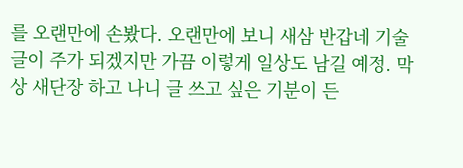를 오랜만에 손봤다. 오랜만에 보니 새삼 반갑네 기술 글이 주가 되겠지만 가끔 이렇게 일상도 남길 예정. 막상 새단장 하고 나니 글 쓰고 싶은 기분이 든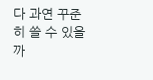다 과연 꾸준히 쓸 수 있을까